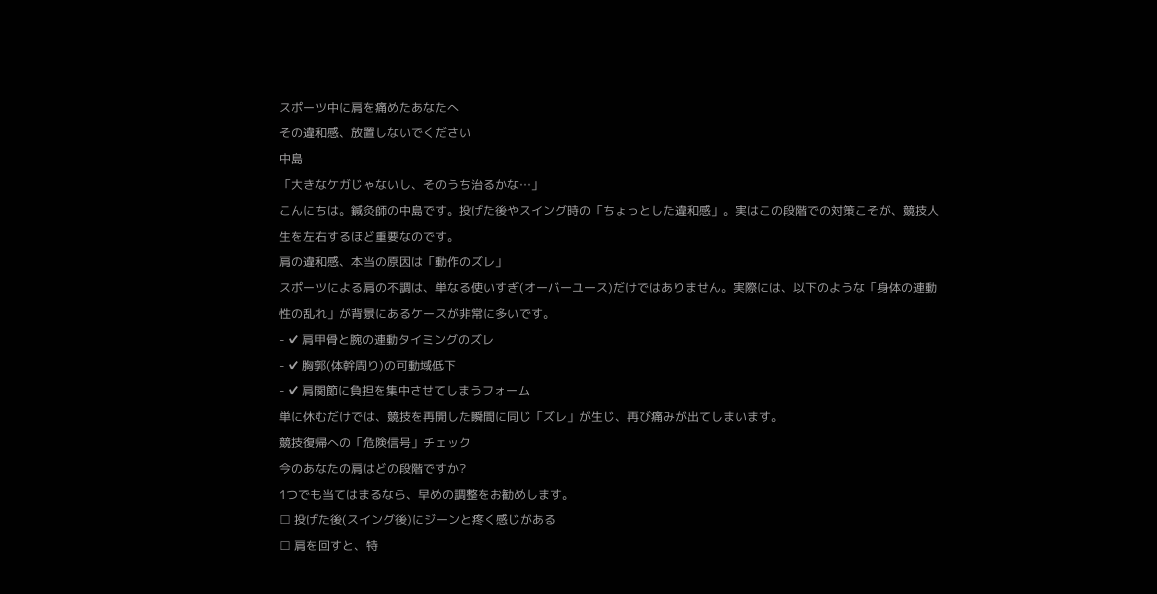スポーツ中に肩を痛めたあなたへ
その違和感、放置しないでください
中島
「大きなケガじゃないし、そのうち治るかな…」
こんにちは。鍼灸師の中島です。投げた後やスイング時の「ちょっとした違和感」。実はこの段階での対策こそが、競技人生を左右するほど重要なのです。
肩の違和感、本当の原因は「動作のズレ」
スポーツによる肩の不調は、単なる使いすぎ(オーバーユース)だけではありません。実際には、以下のような「身体の連動性の乱れ」が背景にあるケースが非常に多いです。
- ✔ 肩甲骨と腕の連動タイミングのズレ
- ✔ 胸郭(体幹周り)の可動域低下
- ✔ 肩関節に負担を集中させてしまうフォーム
単に休むだけでは、競技を再開した瞬間に同じ「ズレ」が生じ、再び痛みが出てしまいます。
競技復帰への「危険信号」チェック
今のあなたの肩はどの段階ですか?
1つでも当てはまるなら、早めの調整をお勧めします。
□ 投げた後(スイング後)にジーンと疼く感じがある
□ 肩を回すと、特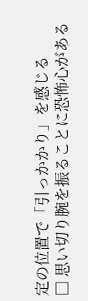定の位置で「引っかかり」を感じる
□ 思い切り腕を振ることに恐怖心がある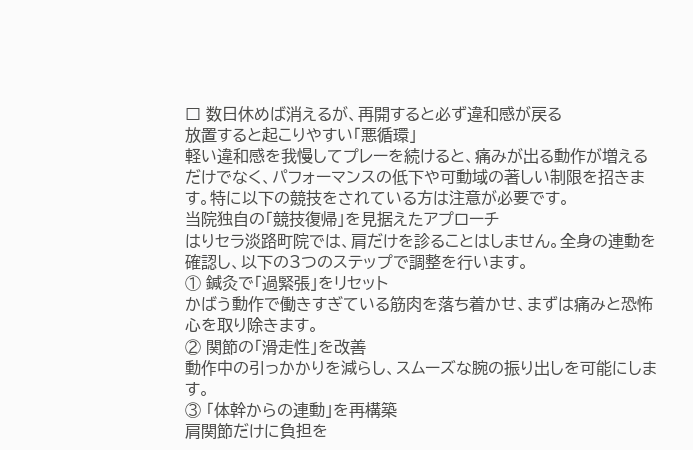□ 数日休めば消えるが、再開すると必ず違和感が戻る
放置すると起こりやすい「悪循環」
軽い違和感を我慢してプレーを続けると、痛みが出る動作が増えるだけでなく、パフォーマンスの低下や可動域の著しい制限を招きます。特に以下の競技をされている方は注意が必要です。
当院独自の「競技復帰」を見据えたアプローチ
はりセラ淡路町院では、肩だけを診ることはしません。全身の連動を確認し、以下の3つのステップで調整を行います。
① 鍼灸で「過緊張」をリセット
かばう動作で働きすぎている筋肉を落ち着かせ、まずは痛みと恐怖心を取り除きます。
② 関節の「滑走性」を改善
動作中の引っかかりを減らし、スムーズな腕の振り出しを可能にします。
③ 「体幹からの連動」を再構築
肩関節だけに負担を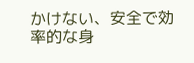かけない、安全で効率的な身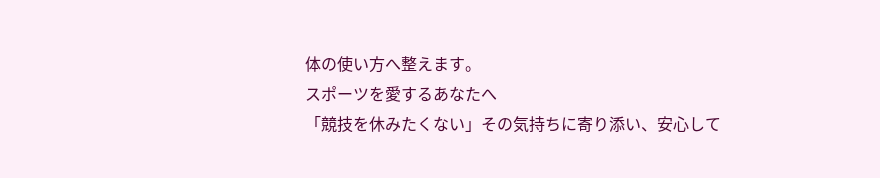体の使い方へ整えます。
スポーツを愛するあなたへ
「競技を休みたくない」その気持ちに寄り添い、安心して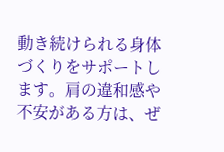動き続けられる身体づくりをサポートします。肩の違和感や不安がある方は、ぜ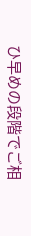ひ早めの段階でご相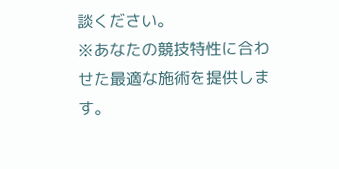談ください。
※あなたの競技特性に合わせた最適な施術を提供します。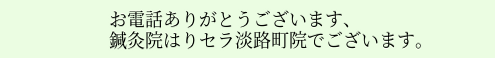お電話ありがとうございます、
鍼灸院はりセラ淡路町院でございます。